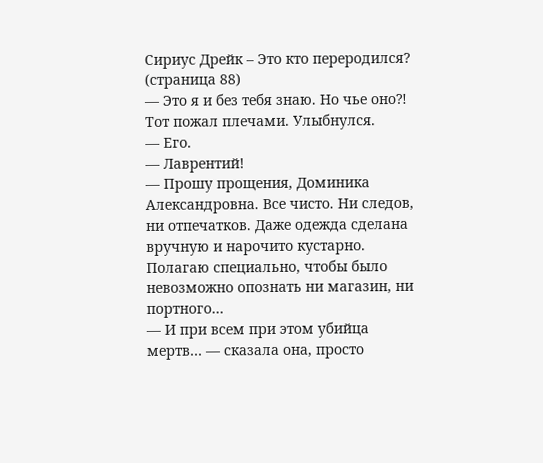Сириус Дрейк – Это кто переродился? (страница 88)
— Это я и без тебя знаю. Но чье оно⁈
Тот пожал плечами. Улыбнулся.
— Его.
— Лаврентий!
— Прошу прощения, Доминика Александровна. Все чисто. Ни следов, ни отпечатков. Даже одежда сделана вручную и нарочито кустарно. Полагаю специально, чтобы было невозможно опознать ни магазин, ни портного…
— И при всем при этом убийца мертв… — сказала она, просто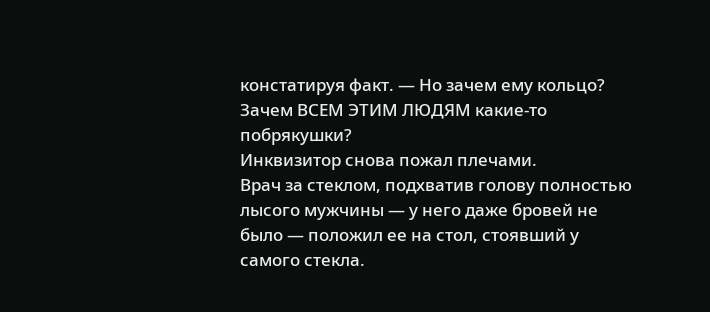констатируя факт. — Но зачем ему кольцо? Зачем ВСЕМ ЭТИМ ЛЮДЯМ какие-то побрякушки?
Инквизитор снова пожал плечами.
Врач за стеклом, подхватив голову полностью лысого мужчины — у него даже бровей не было — положил ее на стол, стоявший у самого стекла.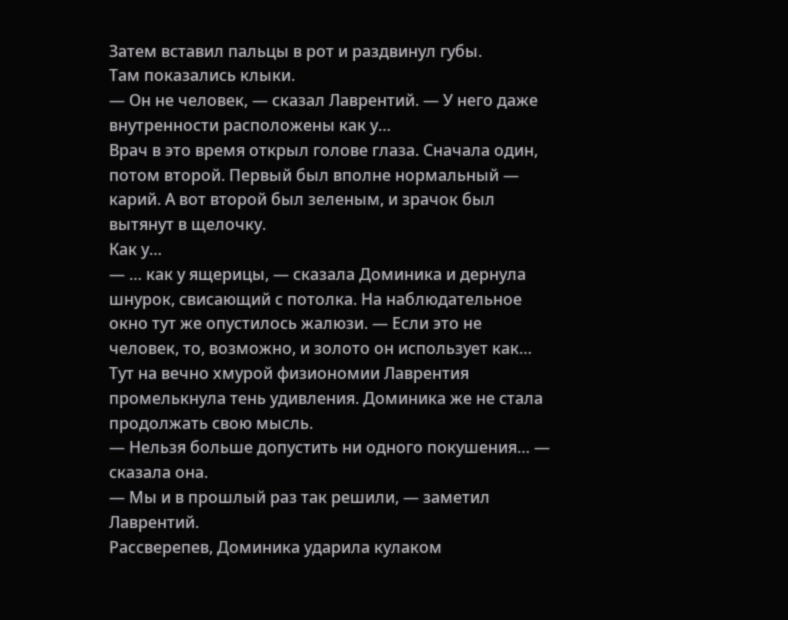Затем вставил пальцы в рот и раздвинул губы.
Там показались клыки.
— Он не человек, — сказал Лаврентий. — У него даже внутренности расположены как у…
Врач в это время открыл голове глаза. Сначала один, потом второй. Первый был вполне нормальный — карий. А вот второй был зеленым, и зрачок был вытянут в щелочку.
Как у…
— … как у ящерицы, — сказала Доминика и дернула шнурок, свисающий с потолка. На наблюдательное окно тут же опустилось жалюзи. — Если это не человек, то, возможно, и золото он использует как…
Тут на вечно хмурой физиономии Лаврентия промелькнула тень удивления. Доминика же не стала продолжать свою мысль.
— Нельзя больше допустить ни одного покушения… — сказала она.
— Мы и в прошлый раз так решили, — заметил Лаврентий.
Рассверепев, Доминика ударила кулаком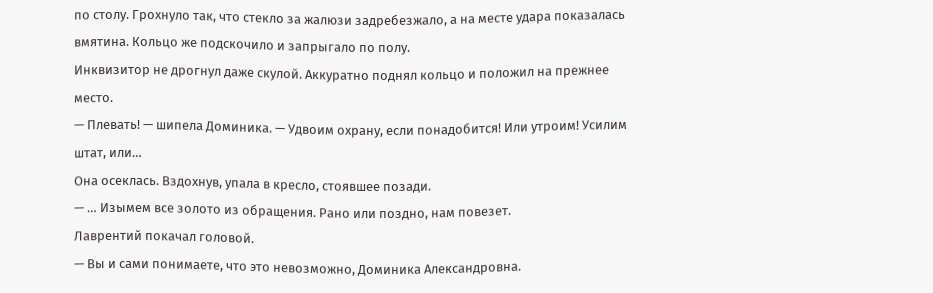по столу. Грохнуло так, что стекло за жалюзи задребезжало, а на месте удара показалась вмятина. Кольцо же подскочило и запрыгало по полу.
Инквизитор не дрогнул даже скулой. Аккуратно поднял кольцо и положил на прежнее место.
— Плевать! — шипела Доминика. — Удвоим охрану, если понадобится! Или утроим! Усилим штат, или…
Она осеклась. Вздохнув, упала в кресло, стоявшее позади.
— … Изымем все золото из обращения. Рано или поздно, нам повезет.
Лаврентий покачал головой.
— Вы и сами понимаете, что это невозможно, Доминика Александровна.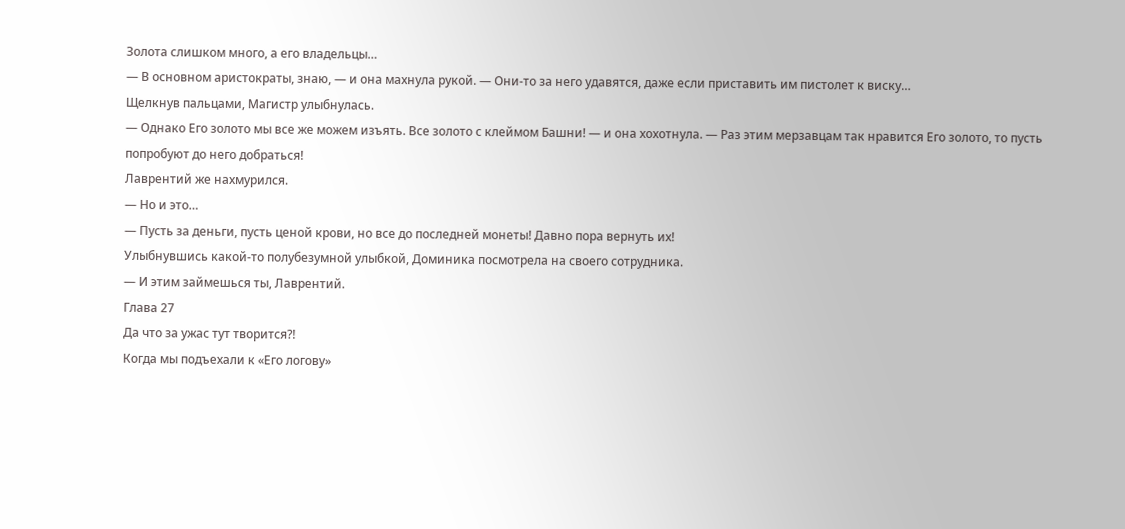Золота слишком много, а его владельцы…
— В основном аристократы, знаю, — и она махнула рукой. — Они-то за него удавятся, даже если приставить им пистолет к виску…
Щелкнув пальцами, Магистр улыбнулась.
— Однако Его золото мы все же можем изъять. Все золото с клеймом Башни! — и она хохотнула. — Раз этим мерзавцам так нравится Его золото, то пусть попробуют до него добраться!
Лаврентий же нахмурился.
— Но и это…
— Пусть за деньги, пусть ценой крови, но все до последней монеты! Давно пора вернуть их!
Улыбнувшись какой-то полубезумной улыбкой, Доминика посмотрела на своего сотрудника.
— И этим займешься ты, Лаврентий.
Глава 27
Да что за ужас тут творится⁈
Когда мы подъехали к «Его логову»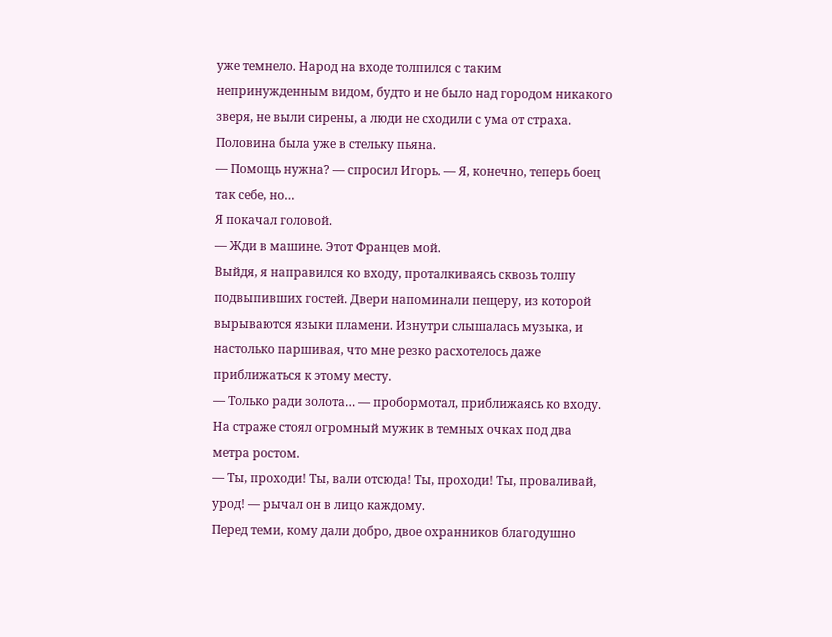уже темнело. Народ на входе толпился с таким непринужденным видом, будто и не было над городом никакого зверя, не выли сирены, а люди не сходили с ума от страха. Половина была уже в стельку пьяна.
— Помощь нужна? — спросил Игорь. — Я, конечно, теперь боец так себе, но…
Я покачал головой.
— Жди в машине. Этот Францев мой.
Выйдя, я направился ко входу, проталкиваясь сквозь толпу подвыпивших гостей. Двери напоминали пещеру, из которой вырываются языки пламени. Изнутри слышалась музыка, и настолько паршивая, что мне резко расхотелось даже приближаться к этому месту.
— Только ради золота… — пробормотал, приближаясь ко входу.
На страже стоял огромный мужик в темных очках под два метра ростом.
— Ты, проходи! Ты, вали отсюда! Ты, проходи! Ты, проваливай, урод! — рычал он в лицо каждому.
Перед теми, кому дали добро, двое охранников благодушно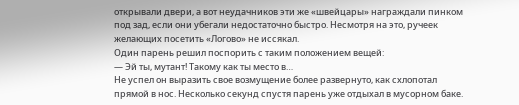открывали двери, а вот неудачников эти же «швейцары» награждали пинком под зад, если они убегали недостаточно быстро. Несмотря на это, ручеек желающих посетить «Логово» не иссякал.
Один парень решил поспорить с таким положением вещей:
— Эй ты, мутант! Такому как ты место в…
Не успел он выразить свое возмущение более развернуто, как схлопотал прямой в нос. Несколько секунд спустя парень уже отдыхал в мусорном баке.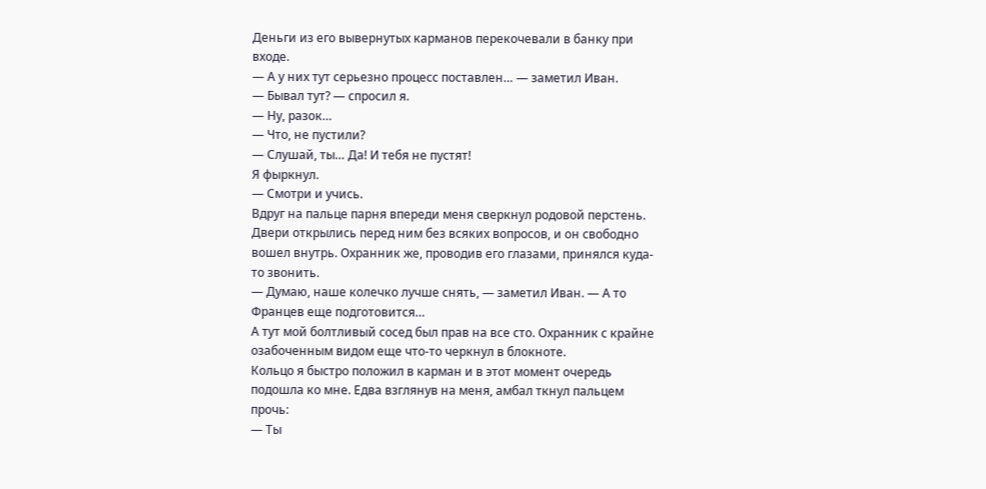Деньги из его вывернутых карманов перекочевали в банку при входе.
— А у них тут серьезно процесс поставлен… — заметил Иван.
— Бывал тут? — спросил я.
— Ну, разок…
— Что, не пустили?
— Слушай, ты… Да! И тебя не пустят!
Я фыркнул.
— Смотри и учись.
Вдруг на пальце парня впереди меня сверкнул родовой перстень. Двери открылись перед ним без всяких вопросов, и он свободно вошел внутрь. Охранник же, проводив его глазами, принялся куда-то звонить.
— Думаю, наше колечко лучше снять, — заметил Иван. — А то Францев еще подготовится…
А тут мой болтливый сосед был прав на все сто. Охранник с крайне озабоченным видом еще что-то черкнул в блокноте.
Кольцо я быстро положил в карман и в этот момент очередь подошла ко мне. Едва взглянув на меня, амбал ткнул пальцем прочь:
— Ты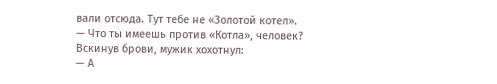вали отсюда. Тут тебе не «Золотой котел».
— Что ты имеешь против «Котла», человек?
Вскинув брови, мужик хохотнул:
— А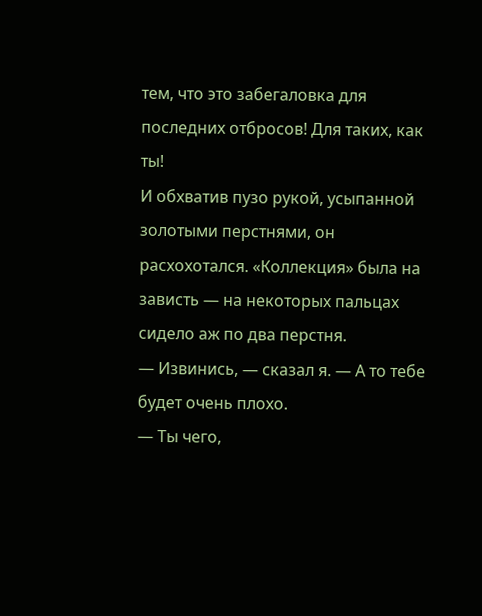тем, что это забегаловка для последних отбросов! Для таких, как ты!
И обхватив пузо рукой, усыпанной золотыми перстнями, он расхохотался. «Коллекция» была на зависть — на некоторых пальцах сидело аж по два перстня.
— Извинись, — сказал я. — А то тебе будет очень плохо.
— Ты чего,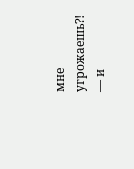мне угрожаешь⁈ — и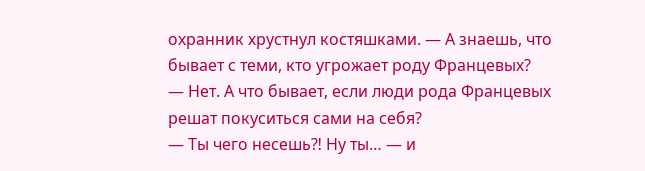охранник хрустнул костяшками. — А знаешь, что бывает с теми, кто угрожает роду Францевых?
— Нет. А что бывает, если люди рода Францевых решат покуситься сами на себя?
— Ты чего несешь⁈ Ну ты… — и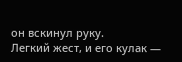он вскинул руку.
Легкий жест, и его кулак —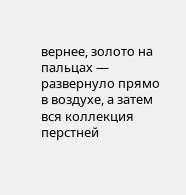вернее, золото на пальцах — развернуло прямо в воздухе, а затем вся коллекция перстней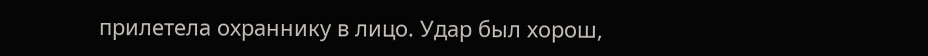прилетела охраннику в лицо. Удар был хорош,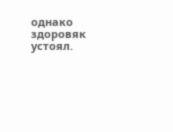однако здоровяк устоял.